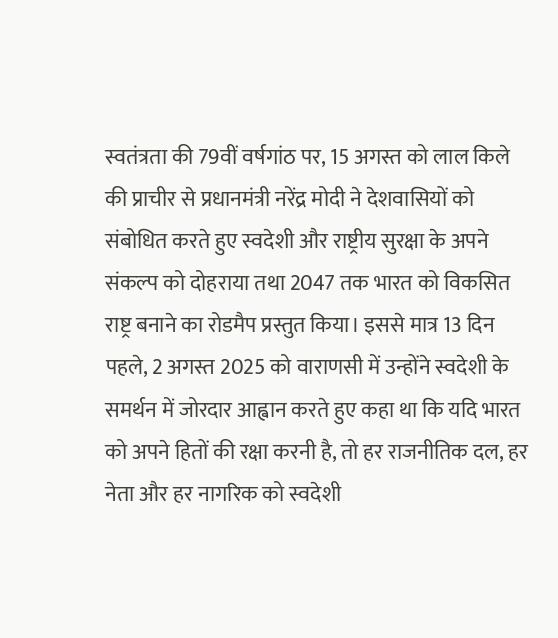स्वतंत्रता की 79वीं वर्षगांठ पर, 15 अगस्त को लाल किले की प्राचीर से प्रधानमंत्री नरेंद्र मोदी ने देशवासियों को संबोधित करते हुए स्वदेशी और राष्ट्रीय सुरक्षा के अपने संकल्प को दोहराया तथा 2047 तक भारत को विकसित राष्ट्र बनाने का रोडमैप प्रस्तुत किया। इससे मात्र 13 दिन पहले, 2 अगस्त 2025 को वाराणसी में उन्होंने स्वदेशी के समर्थन में जोरदार आह्वान करते हुए कहा था कि यदि भारत को अपने हितों की रक्षा करनी है, तो हर राजनीतिक दल, हर नेता और हर नागरिक को स्वदेशी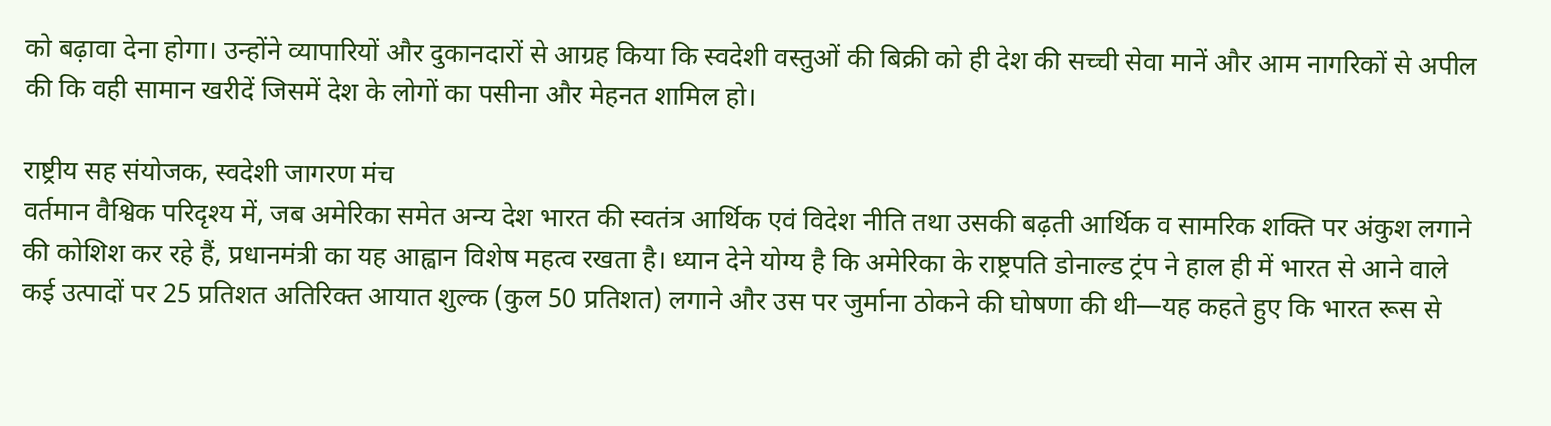को बढ़ावा देना होगा। उन्होंने व्यापारियों और दुकानदारों से आग्रह किया कि स्वदेशी वस्तुओं की बिक्री को ही देश की सच्ची सेवा मानें और आम नागरिकों से अपील की कि वही सामान खरीदें जिसमें देश के लोगों का पसीना और मेहनत शामिल हो।

राष्ट्रीय सह संयोजक, स्वदेशी जागरण मंच
वर्तमान वैश्विक परिदृश्य में, जब अमेरिका समेत अन्य देश भारत की स्वतंत्र आर्थिक एवं विदेश नीति तथा उसकी बढ़ती आर्थिक व सामरिक शक्ति पर अंकुश लगाने की कोशिश कर रहे हैं, प्रधानमंत्री का यह आह्वान विशेष महत्व रखता है। ध्यान देने योग्य है कि अमेरिका के राष्ट्रपति डोनाल्ड ट्रंप ने हाल ही में भारत से आने वाले कई उत्पादों पर 25 प्रतिशत अतिरिक्त आयात शुल्क (कुल 50 प्रतिशत) लगाने और उस पर जुर्माना ठोकने की घोषणा की थी—यह कहते हुए कि भारत रूस से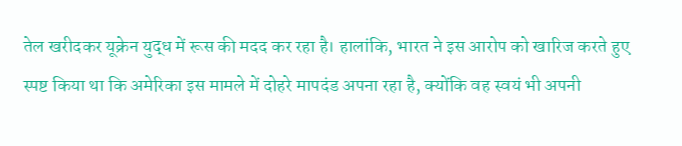तेल खरीदकर यूक्रेन युद्ध में रूस की मदद कर रहा है। हालांकि, भारत ने इस आरोप को खारिज करते हुए स्पष्ट किया था कि अमेरिका इस मामले में दोहरे मापदंड अपना रहा है, क्योंकि वह स्वयं भी अपनी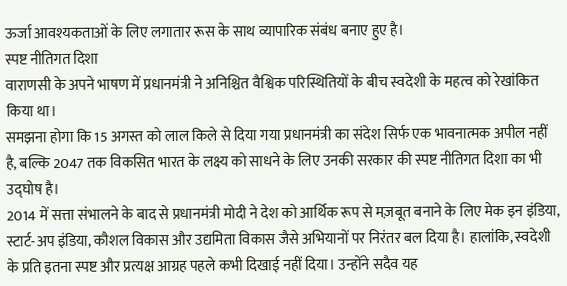ऊर्जा आवश्यकताओं के लिए लगातार रूस के साथ व्यापारिक संबंध बनाए हुए है।
स्पष्ट नीतिगत दिशा
वाराणसी के अपने भाषण में प्रधानमंत्री ने अनिश्चित वैश्विक परिस्थितियों के बीच स्वदेशी के महत्व को रेखांकित किया था।
समझना होगा कि 15 अगस्त को लाल किले से दिया गया प्रधानमंत्री का संदेश सिर्फ एक भावनात्मक अपील नहीं है, बल्कि 2047 तक विकसित भारत के लक्ष्य को साधने के लिए उनकी सरकार की स्पष्ट नीतिगत दिशा का भी उद्घोष है।
2014 में सत्ता संभालने के बाद से प्रधानमंत्री मोदी ने देश को आर्थिक रूप से मज़बूत बनाने के लिए मेक इन इंडिया, स्टार्ट-अप इंडिया, कौशल विकास और उद्यमिता विकास जैसे अभियानों पर निरंतर बल दिया है। हालांकि, स्वदेशी के प्रति इतना स्पष्ट और प्रत्यक्ष आग्रह पहले कभी दिखाई नहीं दिया। उन्होंने सदैव यह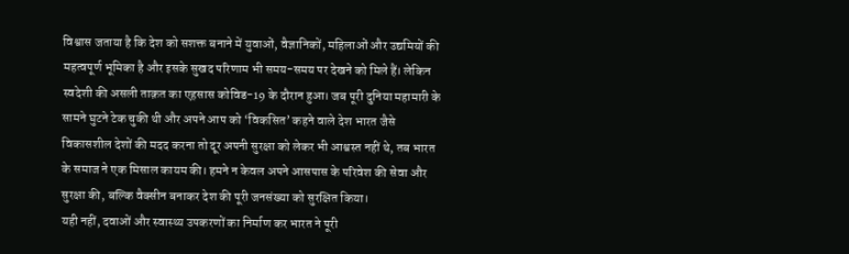विश्वास जताया है कि देश को सशक्त बनाने में युवाओं, वैज्ञानिकों, महिलाओं और उद्यमियों की महत्वपूर्ण भूमिका है और इसके सुखद परिणाम भी समय-समय पर देखने को मिले हैं। लेकिन स्वदेशी की असली ताक़त का एहसास कोविड-19 के दौरान हुआ। जब पूरी दुनिया महामारी के सामने घुटने टेक चुकी थी और अपने आप को ‘विकसित’ कहने वाले देश भारत जैसे विकासशील देशों की मदद करना तो दूर अपनी सुरक्षा को लेकर भी आश्वस्त नहीं थे, तब भारत के समाज ने एक मिसाल कायम की। हमने न केवल अपने आसपास के परिवेश की सेवा और सुरक्षा की, बल्कि वैक्सीन बनाकर देश की पूरी जनसंख्या को सुरक्षित किया।
यही नहीं, दवाओं और स्वास्थ्य उपकरणों का निर्माण कर भारत ने पूरी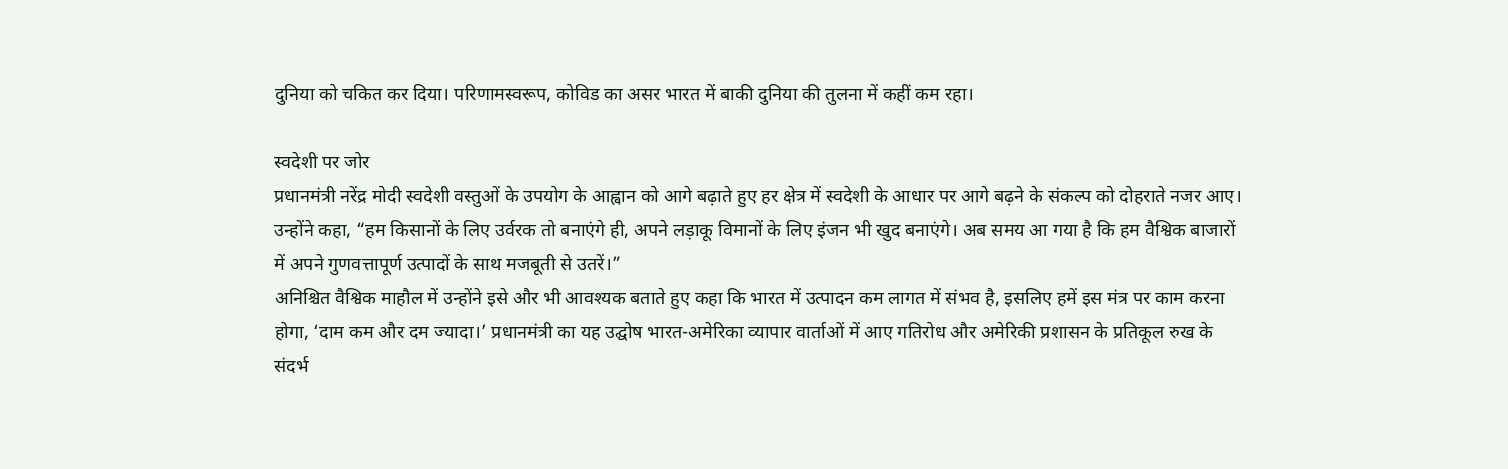दुनिया को चकित कर दिया। परिणामस्वरूप, कोविड का असर भारत में बाकी दुनिया की तुलना में कहीं कम रहा।

स्वदेशी पर जोर
प्रधानमंत्री नरेंद्र मोदी स्वदेशी वस्तुओं के उपयोग के आह्वान को आगे बढ़ाते हुए हर क्षेत्र में स्वदेशी के आधार पर आगे बढ़ने के संकल्प को दोहराते नजर आए। उन्होंने कहा, “हम किसानों के लिए उर्वरक तो बनाएंगे ही, अपने लड़ाकू विमानों के लिए इंजन भी खुद बनाएंगे। अब समय आ गया है कि हम वैश्विक बाजारों में अपने गुणवत्तापूर्ण उत्पादों के साथ मजबूती से उतरें।”
अनिश्चित वैश्विक माहौल में उन्होंने इसे और भी आवश्यक बताते हुए कहा कि भारत में उत्पादन कम लागत में संभव है, इसलिए हमें इस मंत्र पर काम करना होगा, ‘दाम कम और दम ज्यादा।’ प्रधानमंत्री का यह उद्घोष भारत-अमेरिका व्यापार वार्ताओं में आए गतिरोध और अमेरिकी प्रशासन के प्रतिकूल रुख के संदर्भ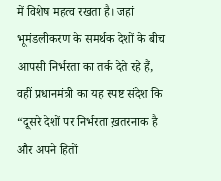में विशेष महत्व रखता है। जहां भूमंडलीकरण के समर्थक देशों के बीच आपसी निर्भरता का तर्क देते रहे हैं, वहीं प्रधानमंत्री का यह स्पष्ट संदेश कि “दूसरे देशों पर निर्भरता ख़तरनाक है और अपने हितों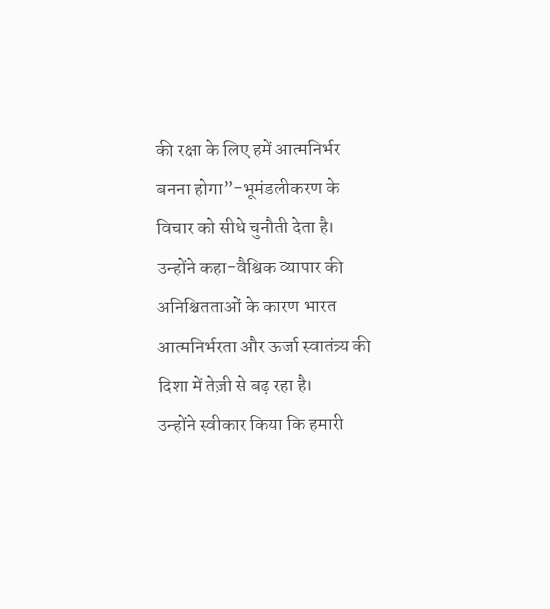की रक्षा के लिए हमें आत्मनिर्भर बनना होगा”-भूमंडलीकरण के विचार को सीधे चुनौती देता है।
उन्होंने कहा-वैश्विक व्यापार की अनिश्चितताओं के कारण भारत आत्मनिर्भरता और ऊर्जा स्वातंत्र्य की दिशा में तेज़ी से बढ़ रहा है।
उन्होंने स्वीकार किया कि हमारी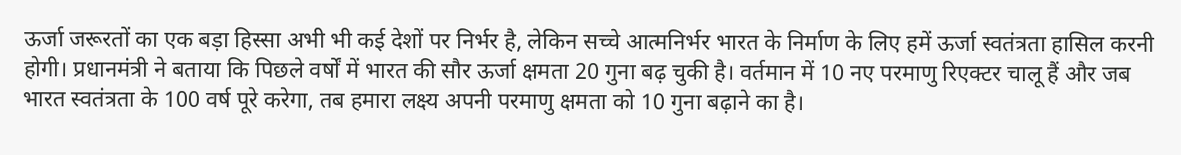ऊर्जा जरूरतों का एक बड़ा हिस्सा अभी भी कई देशों पर निर्भर है, लेकिन सच्चे आत्मनिर्भर भारत के निर्माण के लिए हमें ऊर्जा स्वतंत्रता हासिल करनी होगी। प्रधानमंत्री ने बताया कि पिछले वर्षों में भारत की सौर ऊर्जा क्षमता 20 गुना बढ़ चुकी है। वर्तमान में 10 नए परमाणु रिएक्टर चालू हैं और जब भारत स्वतंत्रता के 100 वर्ष पूरे करेगा, तब हमारा लक्ष्य अपनी परमाणु क्षमता को 10 गुना बढ़ाने का है।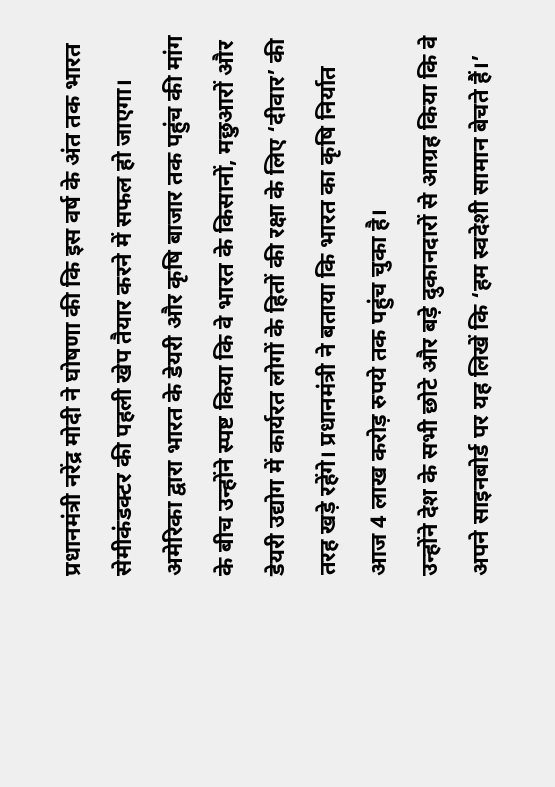प्रधानमंत्री नरेंद्र मोदी ने घोषणा की कि इस वर्ष के अंत तक भारत सेमीकंडक्टर की पहली खेप तैयार करने में सफल हो जाएगा। अमेरिका द्वारा भारत के डेयरी और कृषि बाजार तक पहुंच की मांग के बीच उन्होंने स्पष्ट किया कि वे भारत के किसानों, मछुआरों और डेयरी उद्योग में कार्यरत लोगों के हितों की रक्षा के लिए ‘दीवार’ की तरह खड़े रहेंगे। प्रधानमंत्री ने बताया कि भारत का कृषि निर्यात आज 4 लाख करोड़ रुपये तक पहुंच चुका है।
उन्होंने देश के सभी छोटे और बड़े दुकानदारों से आग्रह किया कि वे अपने साइनबोर्ड पर यह लिखें कि ‘हम स्वदेशी सामान बेचते हैं।’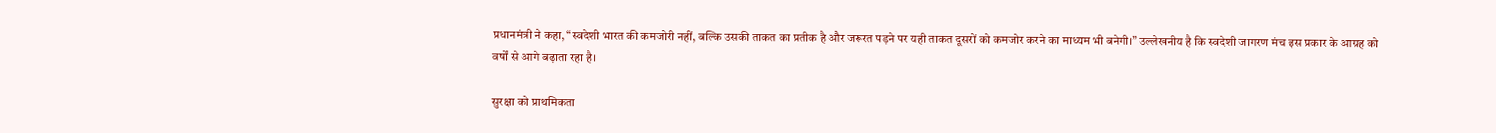प्रधानमंत्री ने कहा, “स्वदेशी भारत की कमजोरी नहीं, बल्कि उसकी ताकत का प्रतीक है और जरूरत पड़ने पर यही ताकत दूसरों को कमजोर करने का माध्यम भी बनेगी।” उल्लेखनीय है कि स्वदेशी जागरण मंच इस प्रकार के आग्रह को वर्षों से आगे बढ़ाता रहा है।

सुरक्षा को प्राथमिकता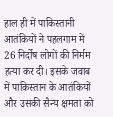हाल ही में पाकिस्तानी आतंकियों ने पहलगाम में 26 निर्दोष लोगों की निर्मम हत्या कर दी। इसके जवाब में पाकिस्तान के आतंकियों और उसकी सैन्य क्षमता को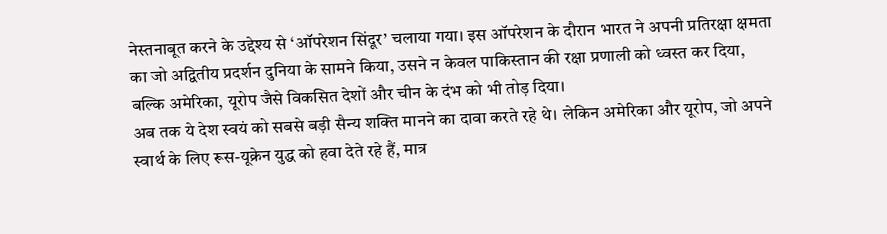नेस्तनाबूत करने के उद्देश्य से ‘ऑपरेशन सिंदूर’ चलाया गया। इस ऑपरेशन के दौरान भारत ने अपनी प्रतिरक्षा क्षमता का जो अद्वितीय प्रदर्शन दुनिया के सामने किया, उसने न केवल पाकिस्तान की रक्षा प्रणाली को ध्वस्त कर दिया, बल्कि अमेरिका, यूरोप जैसे विकसित देशों और चीन के दंभ को भी तोड़ दिया।
अब तक ये देश स्वयं को सबसे बड़ी सैन्य शक्ति मानने का दावा करते रहे थे। लेकिन अमेरिका और यूरोप, जो अपने स्वार्थ के लिए रूस-यूक्रेन युद्ध को हवा देते रहे हैं, मात्र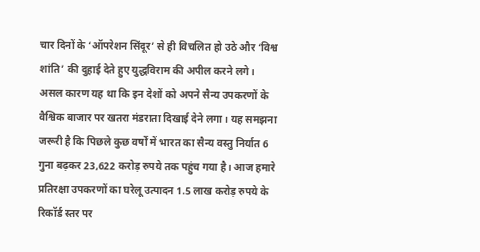चार दिनों के ‘ऑपरेशन सिंदूर’ से ही विचलित हो उठे और ‘विश्व शांति’ की दुहाई देते हुए युद्धविराम की अपील करने लगे। असल कारण यह था कि इन देशों को अपने सैन्य उपकरणों के वैश्विक बाजार पर खतरा मंडराता दिखाई देने लगा। यह समझना जरूरी है कि पिछले कुछ वर्षों में भारत का सैन्य वस्तु निर्यात 6 गुना बढ़कर 23,622 करोड़ रुपये तक पहुंच गया है। आज हमारे प्रतिरक्षा उपकरणों का घरेलू उत्पादन 1.5 लाख करोड़ रुपये के रिकॉर्ड स्तर पर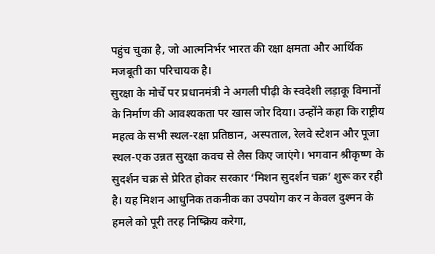पहुंच चुका है, जो आत्मनिर्भर भारत की रक्षा क्षमता और आर्थिक मजबूती का परिचायक है।
सुरक्षा के मोर्चे पर प्रधानमंत्री ने अगली पीढ़ी के स्वदेशी लड़ाकू विमानों के निर्माण की आवश्यकता पर खास जोर दिया। उन्होंने कहा कि राष्ट्रीय महत्व के सभी स्थल-रक्षा प्रतिष्ठान, अस्पताल, रेलवे स्टेशन और पूजा स्थल-एक उन्नत सुरक्षा कवच से लैस किए जाएंगे। भगवान श्रीकृष्ण के सुदर्शन चक्र से प्रेरित होकर सरकार ‘मिशन सुदर्शन चक्र’ शुरू कर रही है। यह मिशन आधुनिक तकनीक का उपयोग कर न केवल दुश्मन के हमले को पूरी तरह निष्क्रिय करेगा,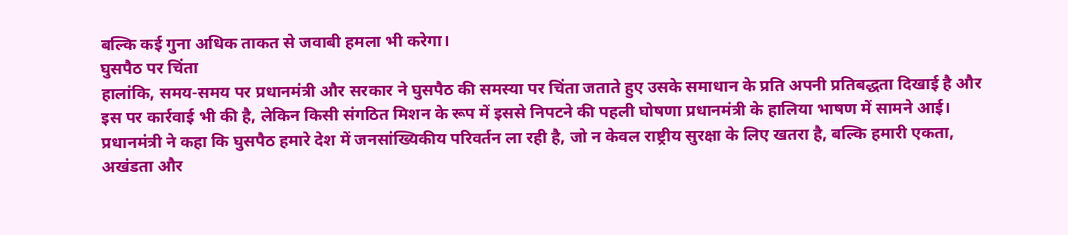बल्कि कई गुना अधिक ताकत से जवाबी हमला भी करेगा।
घुसपैठ पर चिंता
हालांकि, समय-समय पर प्रधानमंत्री और सरकार ने घुसपैठ की समस्या पर चिंता जताते हुए उसके समाधान के प्रति अपनी प्रतिबद्धता दिखाई है और इस पर कार्रवाई भी की है, लेकिन किसी संगठित मिशन के रूप में इससे निपटने की पहली घोषणा प्रधानमंत्री के हालिया भाषण में सामने आई। प्रधानमंत्री ने कहा कि घुसपैठ हमारे देश में जनसांख्यिकीय परिवर्तन ला रही है, जो न केवल राष्ट्रीय सुरक्षा के लिए खतरा है, बल्कि हमारी एकता, अखंडता और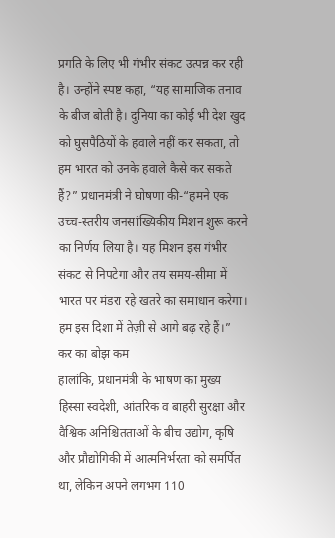प्रगति के लिए भी गंभीर संकट उत्पन्न कर रही है। उन्होंने स्पष्ट कहा, “यह सामाजिक तनाव के बीज बोती है। दुनिया का कोई भी देश खुद को घुसपैठियों के हवाले नहीं कर सकता, तो हम भारत को उनके हवाले कैसे कर सकते हैं?” प्रधानमंत्री ने घोषणा की-“हमने एक उच्च-स्तरीय जनसांख्यिकीय मिशन शुरू करने का निर्णय लिया है। यह मिशन इस गंभीर संकट से निपटेगा और तय समय-सीमा में भारत पर मंडरा रहे खतरे का समाधान करेगा। हम इस दिशा में तेज़ी से आगे बढ़ रहे हैं।”
कर का बोझ कम
हालांकि, प्रधानमंत्री के भाषण का मुख्य हिस्सा स्वदेशी, आंतरिक व बाहरी सुरक्षा और वैश्विक अनिश्चितताओं के बीच उद्योग, कृषि और प्रौद्योगिकी में आत्मनिर्भरता को समर्पित था, लेकिन अपने लगभग 110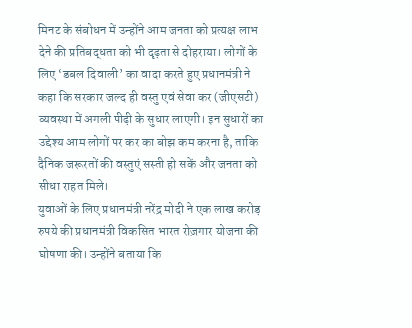मिनट के संबोधन में उन्होंने आम जनता को प्रत्यक्ष लाभ देने की प्रतिबद्धता को भी दृढ़ता से दोहराया। लोगों के लिए ‘डबल दिवाली’ का वादा करते हुए प्रधानमंत्री ने कहा कि सरकार जल्द ही वस्तु एवं सेवा कर (जीएसटी) व्यवस्था में अगली पीढ़ी के सुधार लाएगी। इन सुधारों का उद्देश्य आम लोगों पर कर का बोझ कम करना है, ताकि दैनिक जरूरतों की वस्तुएं सस्ती हो सकें और जनता को सीधा राहत मिले।
युवाओं के लिए प्रधानमंत्री नरेंद्र मोदी ने एक लाख करोड़ रुपये की प्रधानमंत्री विकसित भारत रोज़गार योजना की घोषणा की। उन्होंने बताया कि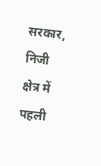सरकार, निजी क्षेत्र में पहली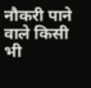नौकरी पाने वाले किसी भी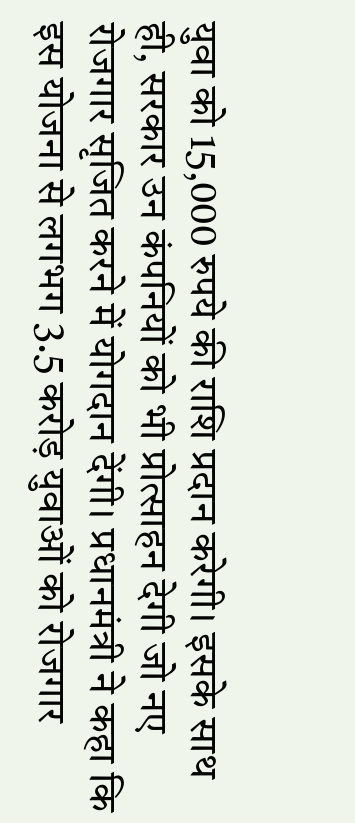युवा को 15,000 रुपये की राशि प्रदान करेगी। इसके साथ ही, सरकार उन कंपनियों को भी प्रोत्साहन देगी जो नए रोजगार सृजित करने में योगदान देंगी। प्रधानमंत्री ने कहा कि इस योजना से लगभग 3.5 करोड़ युवाओं को रोजगार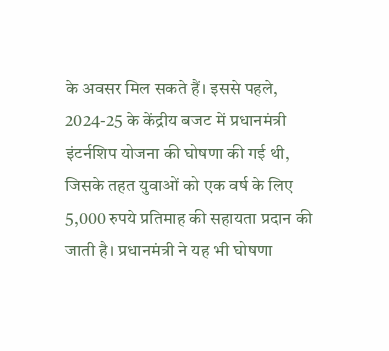के अवसर मिल सकते हैं। इससे पहले, 2024-25 के केंद्रीय बजट में प्रधानमंत्री इंटर्नशिप योजना की घोषणा की गई थी, जिसके तहत युवाओं को एक वर्ष के लिए 5,000 रुपये प्रतिमाह की सहायता प्रदान की जाती है। प्रधानमंत्री ने यह भी घोषणा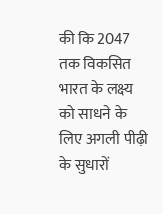की कि 2047 तक विकसित भारत के लक्ष्य को साधने के लिए अगली पीढ़ी के सुधारों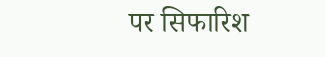पर सिफारिश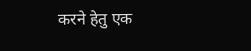करने हेतु एक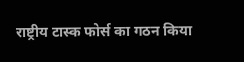राष्ट्रीय टास्क फोर्स का गठन किया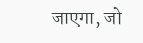जाएगा, जो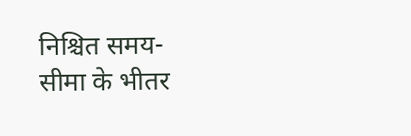निश्चित समय-सीमा के भीतर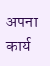अपना कार्य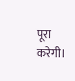पूरा करेगी।